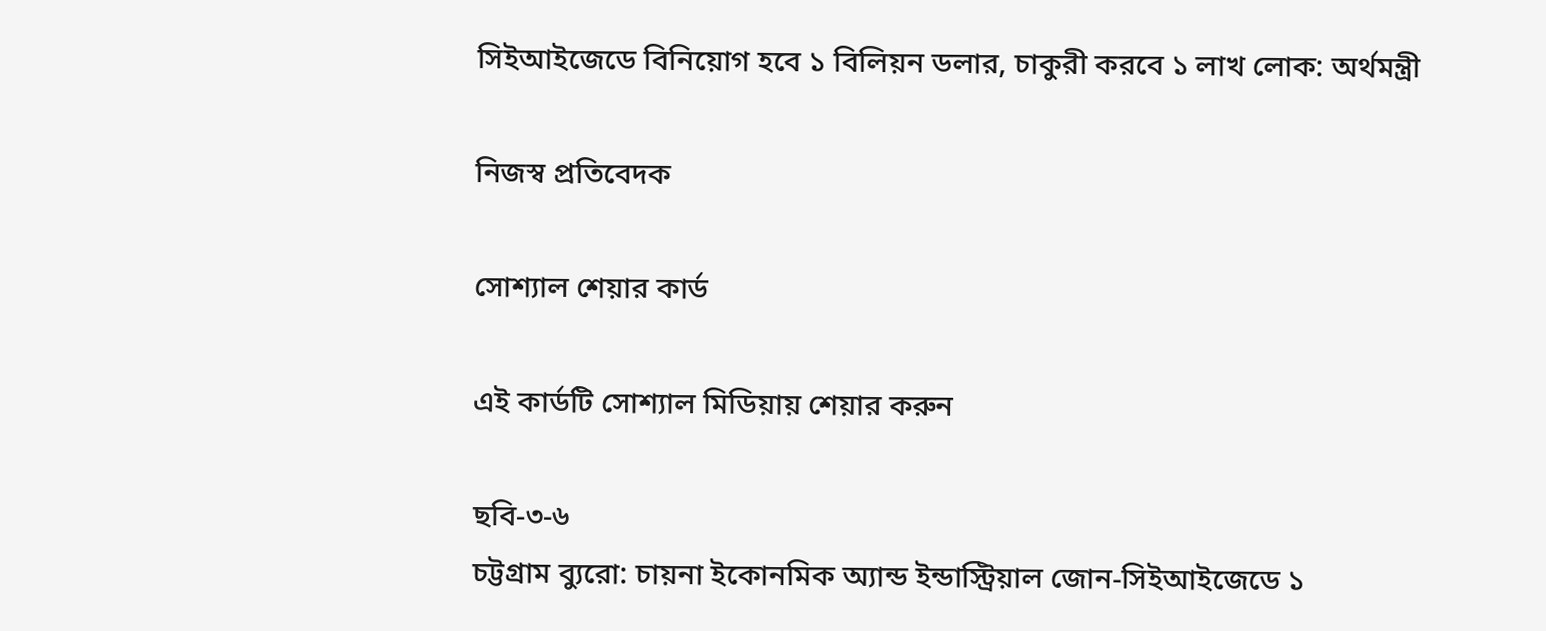সিইআইজেডে বিনিয়োগ হবে ১ বিলিয়ন ডলার, চাকুরী করবে ১ লাখ লোক: অর্থমন্ত্রী

নিজস্ব প্রতিবেদক

সোশ্যাল শেয়ার কার্ড

এই কার্ডটি সোশ্যাল মিডিয়ায় শেয়ার করুন

ছবি-৩-৬
চট্টগ্রাম ব্যুরো: চায়না ইকোনমিক অ্যান্ড ইন্ডাস্ট্রিয়াল জোন-সিইআইজেডে ১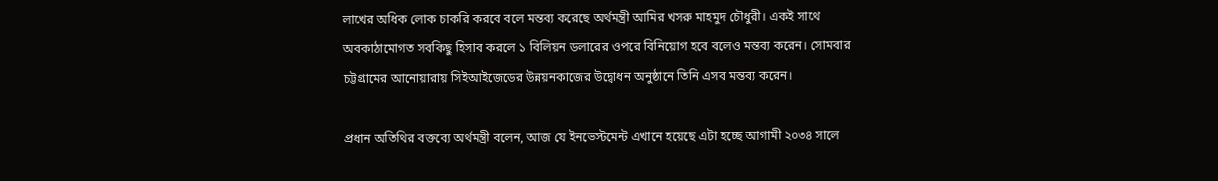লাখের অধিক লোক চাকরি করবে বলে মন্তব্য করেছে অর্থমন্ত্রী আমির খসরু মাহমুদ চৌধুরী। একই সাথে অবকাঠামোগত সবকিছু হিসাব করলে ১ বিলিয়ন ডলারের ওপরে বিনিয়োগ হবে বলেও মন্তব্য করেন। সোমবার চট্টগ্রামের আনোয়ারায় সিইআইজেডের উন্নয়নকাজের উদ্বোধন অনুষ্ঠানে তিনি এসব মন্তব্য করেন।

প্রধান অতিথির বক্তব্যে অর্থমন্ত্রী বলেন, আজ যে ইনভেস্টমেন্ট এখানে হয়েছে এটা হচ্ছে আগামী ২০৩৪ সালে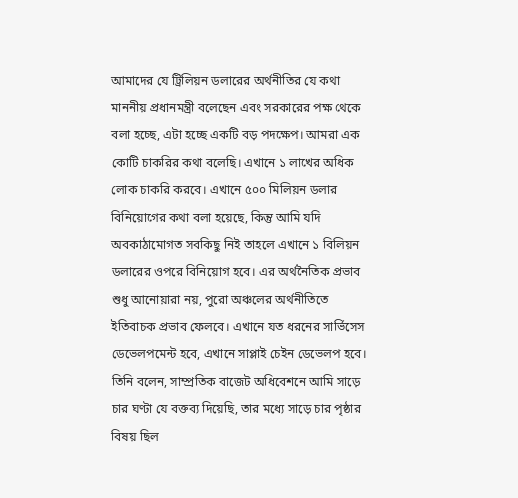আমাদের যে ট্রিলিয়ন ডলারের অর্থনীতির যে কথা মাননীয় প্রধানমন্ত্রী বলেছেন এবং সরকারের পক্ষ থেকে বলা হচ্ছে, এটা হচ্ছে একটি বড় পদক্ষেপ। আমরা এক কোটি চাকরির কথা বলেছি। এখানে ১ লাখের অধিক লোক চাকরি করবে। এখানে ৫০০ মিলিয়ন ডলার বিনিয়োগের কথা বলা হয়েছে, কিন্তু আমি যদি অবকাঠামোগত সবকিছু নিই তাহলে এখানে ১ বিলিয়ন ডলারের ওপরে বিনিয়োগ হবে। এর অর্থনৈতিক প্রভাব শুধু আনোয়ারা নয়, পুরো অঞ্চলের অর্থনীতিতে ইতিবাচক প্রভাব ফেলবে। এখানে যত ধরনের সার্ভিসেস ডেভেলপমেন্ট হবে, এখানে সাপ্লাই চেইন ডেভেলপ হবে।
তিনি বলেন, সাম্প্রতিক বাজেট অধিবেশনে আমি সাড়ে চার ঘণ্টা যে বক্তব্য দিয়েছি, তার মধ্যে সাড়ে চার পৃষ্ঠার বিষয় ছিল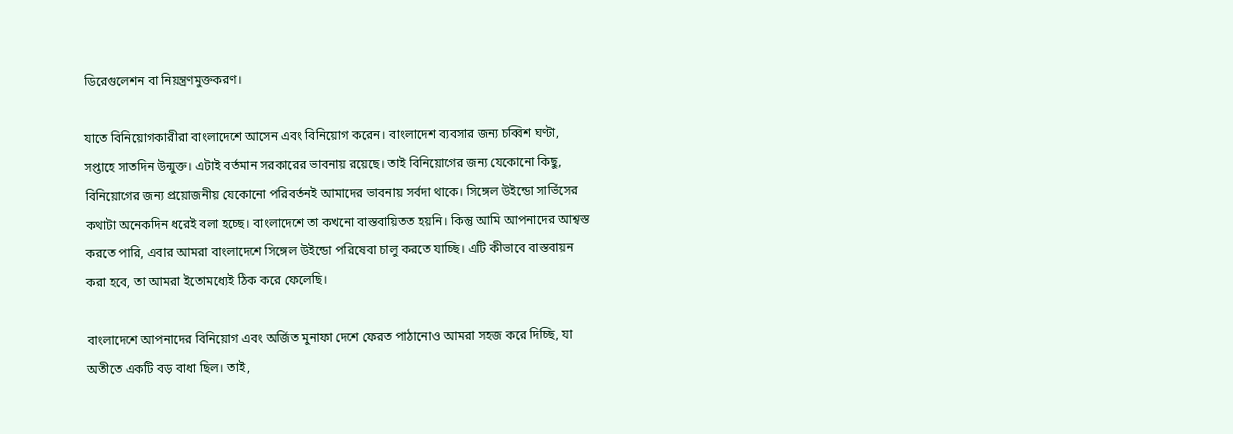ডিরেগুলেশন বা নিয়ন্ত্রণমুক্তকরণ।

যাতে বিনিয়োগকারীরা বাংলাদেশে আসেন এবং বিনিয়োগ করেন। বাংলাদেশ ব্যবসার জন্য চব্বিশ ঘণ্টা, সপ্তাহে সাতদিন উন্মুক্ত। এটাই বর্তমান সরকারের ভাবনায় রয়েছে। তাই বিনিয়োগের জন্য যেকোনো কিছু, বিনিয়োগের জন্য প্রয়োজনীয় যেকোনো পরিবর্তনই আমাদের ভাবনায় সর্বদা থাকে। সিঙ্গেল উইন্ডো সার্ভিসের কথাটা অনেকদিন ধরেই বলা হচ্ছে। বাংলাদেশে তা কখনো বাস্তবায়িতত হয়নি। কিন্তু আমি আপনাদের আশ্বস্ত করতে পারি, এবার আমরা বাংলাদেশে সিঙ্গেল উইন্ডো পরিষেবা চালু করতে যাচ্ছি। এটি কীভাবে বাস্তবায়ন করা হবে, তা আমরা ইতোমধ্যেই ঠিক করে ফেলেছি।

বাংলাদেশে আপনাদের বিনিয়োগ এবং অর্জিত মুনাফা দেশে ফেরত পাঠানোও আমরা সহজ করে দিচ্ছি, যা অতীতে একটি বড় বাধা ছিল। তাই,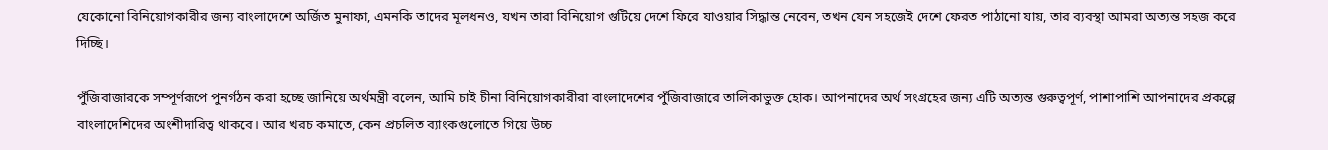যেকোনো বিনিয়োগকারীর জন্য বাংলাদেশে অর্জিত মুনাফা, এমনকি তাদের মূলধনও, যখন তারা বিনিয়োগ গুটিয়ে দেশে ফিরে যাওয়ার সিদ্ধান্ত নেবেন, তখন যেন সহজেই দেশে ফেরত পাঠানো যায়, তার ব্যবস্থা আমরা অত্যন্ত সহজ করে দিচ্ছি।

পুঁজিবাজারকে সম্পূর্ণরূপে পুনর্গঠন করা হচ্ছে জানিয়ে অর্থমন্ত্রী বলেন, আমি চাই চীনা বিনিয়োগকারীরা বাংলাদেশের পুঁজিবাজারে তালিকাভুক্ত হোক। আপনাদের অর্থ সংগ্রহের জন্য এটি অত্যন্ত গুরুত্বপূর্ণ, পাশাপাশি আপনাদের প্রকল্পে বাংলাদেশিদের অংশীদারিত্ব থাকবে। আর খরচ কমাতে, কেন প্রচলিত ব্যাংকগুলোতে গিয়ে উচ্চ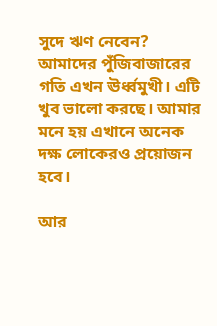সুদে ঋণ নেবেন? আমাদের পুঁজিবাজারের গতি এখন ঊর্ধ্বমুখী। এটি খুব ভালো করছে। আমার মনে হয় এখানে অনেক দক্ষ লোকেরও প্রয়োজন হবে।

আর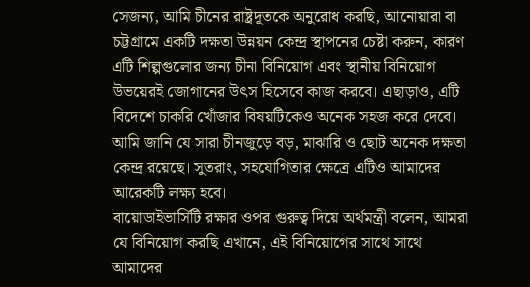সেজন্য, আমি চীনের রাষ্ট্রদূতকে অনুরোধ করছি, আনোয়ারা বা চট্টগ্রামে একটি দক্ষতা উন্নয়ন কেন্দ্র স্থাপনের চেষ্টা করুন, কারণ এটি শিল্পগুলোর জন্য চীনা বিনিয়োগ এবং স্থানীয় বিনিয়োগ উভয়েরই জোগানের উৎস হিসেবে কাজ করবে। এছাড়াও, এটি বিদেশে চাকরি খোঁজার বিষয়টিকেও অনেক সহজ করে দেবে। আমি জানি যে সারা চীনজুড়ে বড়, মাঝারি ও ছোট অনেক দক্ষতা কেন্দ্র রয়েছে। সুতরাং, সহযোগিতার ক্ষেত্রে এটিও আমাদের আরেকটি লক্ষ্য হবে।
বায়োডাইভার্সিটি রক্ষার ওপর গুরুত্ব দিয়ে অর্থমন্ত্রী বলেন, আমরা যে বিনিয়োগ করছি এখানে, এই বিনিয়োগের সাথে সাথে আমাদের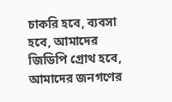চাকরি হবে, ব্যবসা হবে, আমাদের জিডিপি গ্রোথ হবে, আমাদের জনগণের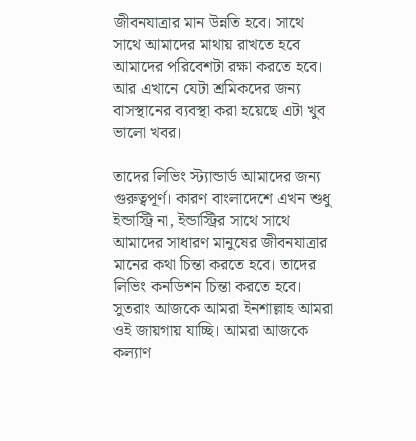জীবনযাত্রার মান উন্নতি হবে। সাথে সাথে আমাদের মাথায় রাখতে হবে আমাদের পরিবেশটা রক্ষা করতে হবে। আর এখানে যেটা শ্রমিকদের জন্য বাসস্থানের ব্যবস্থা করা হয়েছে এটা খুব ভালো খবর।

তাদের লিভিং স্ট্যান্ডার্ড আমাদের জন্য গুরুত্বপূর্ণ। কারণ বাংলাদেশে এখন শুধু ইন্ডাস্ট্রি না, ইন্ডাস্ট্রির সাথে সাথে আমাদের সাধারণ মানুষের জীবনযাত্রার মানের কথা চিন্তা করতে হবে। তাদের লিভিং কনডিশন চিন্তা করতে হবে। সুতরাং আজকে আমরা ইনশাল্লাহ আমরা ওই জায়গায় যাচ্ছি। আমরা আজকে কল্যাণ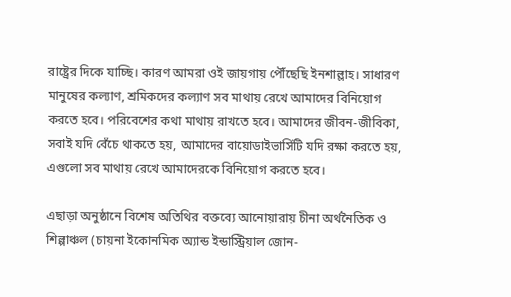রাষ্ট্রের দিকে যাচ্ছি। কারণ আমরা ওই জায়গায় পৌঁছেছি ইনশাল্লাহ। সাধারণ মানুষের কল্যাণ, শ্রমিকদের কল্যাণ সব মাথায় রেখে আমাদের বিনিয়োগ করতে হবে। পরিবেশের কথা মাথায় রাখতে হবে। আমাদের জীবন-জীবিকা, সবাই যদি বেঁচে থাকতে হয়, আমাদের বায়োডাইভার্সিটি যদি রক্ষা করতে হয়, এগুলো সব মাথায় রেখে আমাদেরকে বিনিয়োগ করতে হবে।

এছাড়া অনুষ্ঠানে বিশেষ অতিথির বক্তব্যে আনোয়ারায় চীনা অর্থনৈতিক ও শিল্পাঞ্চল (চায়না ইকোনমিক অ্যান্ড ইন্ডাস্ট্রিয়াল জোন-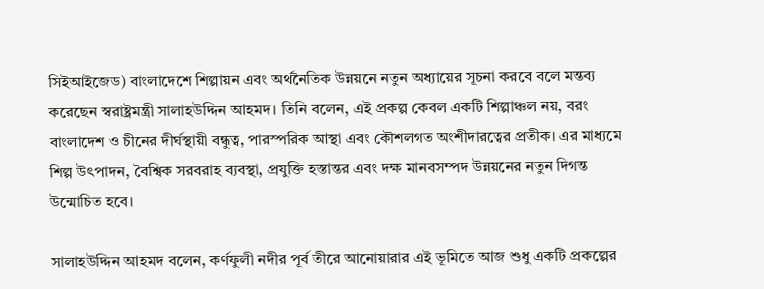সিইআইজেড) বাংলাদেশে শিল্পায়ন এবং অর্থনৈতিক উন্নয়নে নতুন অধ্যায়ের সূচনা করবে বলে মন্তব্য করেছেন স্বরাষ্ট্রমন্ত্রী সালাহউদ্দিন আহমদ। তিনি বলেন, এই প্রকল্প কেবল একটি শিল্পাঞ্চল নয়, বরং বাংলাদেশ ও চীনের দীর্ঘস্থায়ী বন্ধুত্ব, পারস্পরিক আস্থা এবং কৌশলগত অংশীদারত্বের প্রতীক। এর মাধ্যমে শিল্প উৎপাদন, বৈশ্বিক সরবরাহ ব্যবস্থা, প্রযুক্তি হস্তান্তর এবং দক্ষ মানবসম্পদ উন্নয়নের নতুন দিগন্ত উন্মোচিত হবে।

সালাহউদ্দিন আহমদ বলেন, কর্ণফুলী নদীর পূর্ব তীরে আনোয়ারার এই ভূমিতে আজ শুধু একটি প্রকল্পের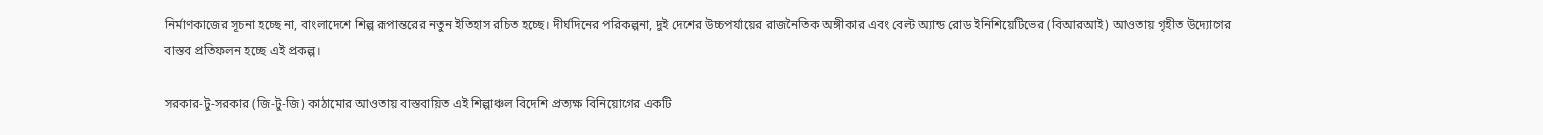নির্মাণকাজের সূচনা হচ্ছে না, বাংলাদেশে শিল্প রূপান্তরের নতুন ইতিহাস রচিত হচ্ছে। দীর্ঘদিনের পরিকল্পনা, দুই দেশের উচ্চপর্যায়ের রাজনৈতিক অঙ্গীকার এবং বেল্ট অ্যান্ড রোড ইনিশিয়েটিভের (বিআরআই) আওতায় গৃহীত উদ্যোগের বাস্তব প্রতিফলন হচ্ছে এই প্রকল্প।

সরকার-টু-সরকার (জি-টু-জি) কাঠামোর আওতায় বাস্তবায়িত এই শিল্পাঞ্চল বিদেশি প্রত্যক্ষ বিনিয়োগের একটি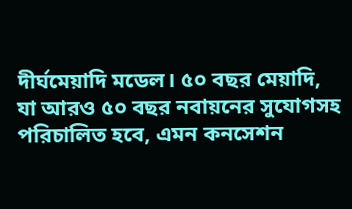দীর্ঘমেয়াদি মডেল। ৫০ বছর মেয়াদি, যা আরও ৫০ বছর নবায়নের সুযোগসহ পরিচালিত হবে, এমন কনসেশন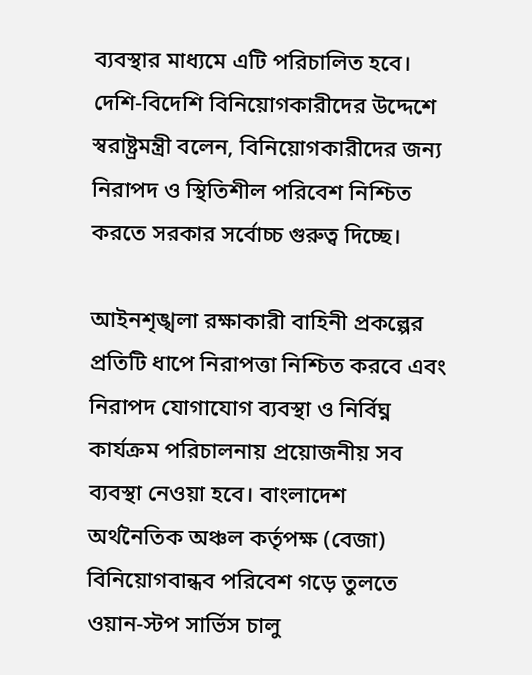ব্যবস্থার মাধ্যমে এটি পরিচালিত হবে।
দেশি-বিদেশি বিনিয়োগকারীদের উদ্দেশে স্বরাষ্ট্রমন্ত্রী বলেন, বিনিয়োগকারীদের জন্য নিরাপদ ও স্থিতিশীল পরিবেশ নিশ্চিত করতে সরকার সর্বোচ্চ গুরুত্ব দিচ্ছে।

আইনশৃঙ্খলা রক্ষাকারী বাহিনী প্রকল্পের প্রতিটি ধাপে নিরাপত্তা নিশ্চিত করবে এবং নিরাপদ যোগাযোগ ব্যবস্থা ও নির্বিঘ্ন কার্যক্রম পরিচালনায় প্রয়োজনীয় সব ব্যবস্থা নেওয়া হবে। বাংলাদেশ অর্থনৈতিক অঞ্চল কর্তৃপক্ষ (বেজা) বিনিয়োগবান্ধব পরিবেশ গড়ে তুলতে ওয়ান-স্টপ সার্ভিস চালু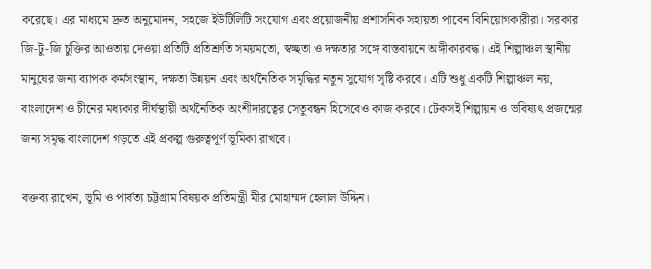করেছে। এর মাধ্যমে দ্রুত অনুমোদন, সহজে ইউটিলিটি সংযোগ এবং প্রয়োজনীয় প্রশাসনিক সহায়তা পাবেন বিনিয়োগকারীরা। সরকার জি-টু-জি চুক্তির আওতায় দেওয়া প্রতিটি প্রতিশ্রুতি সময়মতো, স্বচ্ছতা ও দক্ষতার সঙ্গে বাস্তবায়নে অঙ্গীকারবদ্ধ। এই শিল্পাঞ্চল স্থানীয় মানুষের জন্য ব্যাপক কর্মসংস্থান, দক্ষতা উন্নয়ন এবং অর্থনৈতিক সমৃদ্ধির নতুন সুযোগ সৃষ্টি করবে। এটি শুধু একটি শিল্পাঞ্চল নয়, বাংলাদেশ ও চীনের মধ্যকার দীর্ঘস্থায়ী অর্থনৈতিক অংশীদারত্বের সেতুবন্ধন হিসেবেও কাজ করবে। টেকসই শিল্পায়ন ও ভবিষ্যৎ প্রজন্মের জন্য সমৃদ্ধ বাংলাদেশ গড়তে এই প্রকল্প গুরুত্বপূর্ণ ভূমিকা রাখবে।

বক্তব্য রাখেন, ভূমি ও পার্বত্য চট্টগ্রাম বিষয়ক প্রতিমন্ত্রী মীর মোহাম্মদ হেলাল উদ্দিন।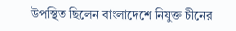উপস্থিত ছিলেন বাংলাদেশে নিযুক্ত চীনের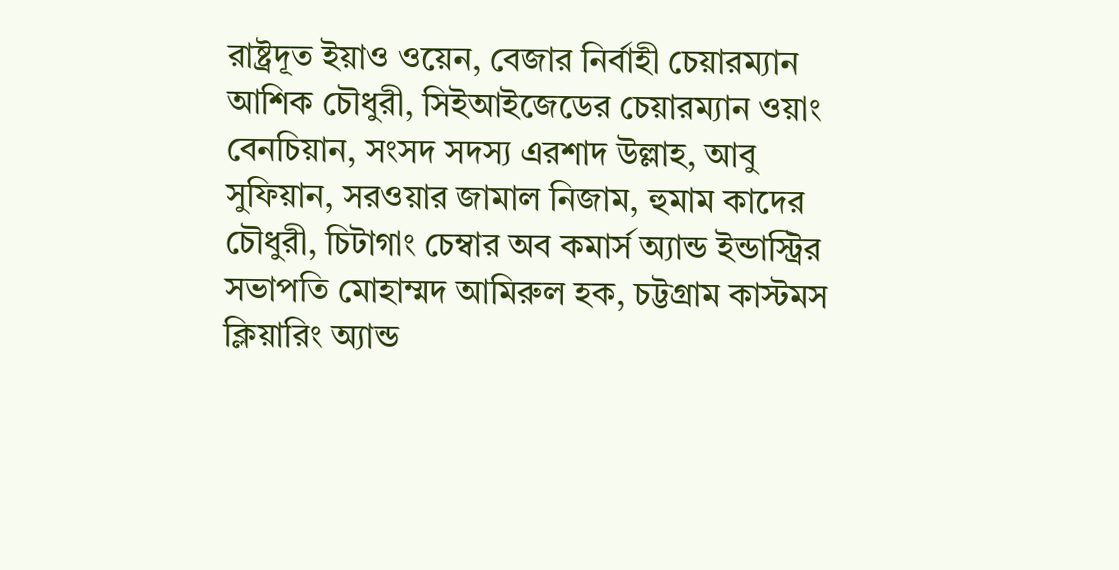রাষ্ট্রদূত ইয়াও ওয়েন, বেজার নির্বাহী চেয়ারম্যান আশিক চৌধুরী, সিইআইজেডের চেয়ারম্যান ওয়াং বেনচিয়ান, সংসদ সদস্য এরশাদ উল্লাহ, আবু সুফিয়ান, সরওয়ার জামাল নিজাম, হুমাম কাদের চৌধুরী, চিটাগাং চেম্বার অব কমার্স অ্যান্ড ইন্ডাস্ট্রির সভাপতি মোহাম্মদ আমিরুল হক, চট্টগ্রাম কাস্টমস ক্লিয়ারিং অ্যান্ড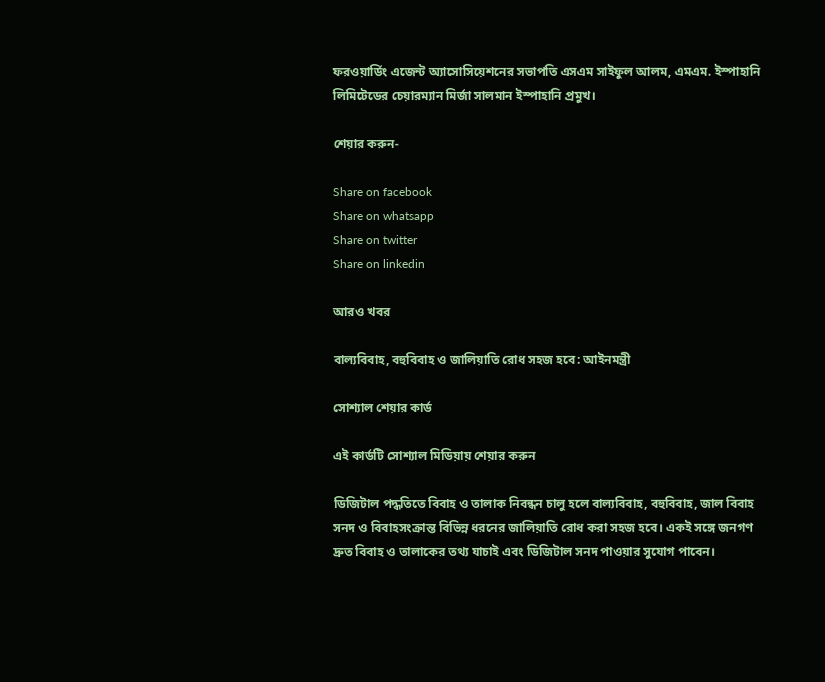ফরওয়ার্ডিং এজেন্ট অ্যাসোসিয়েশনের সভাপতি এসএম সাইফুল আলম, এমএম. ইস্পাহানি লিমিটেডের চেয়ারম্যান মির্জা সালমান ইস্পাহানি প্রমুখ।

শেয়ার করুন-

Share on facebook
Share on whatsapp
Share on twitter
Share on linkedin

আরও খবর

বাল্যবিবাহ, বহুবিবাহ ও জালিয়াতি রোধ সহজ হবে: আইনমন্ত্রী

সোশ্যাল শেয়ার কার্ড

এই কার্ডটি সোশ্যাল মিডিয়ায় শেয়ার করুন

ডিজিটাল পদ্ধতিতে বিবাহ ও তালাক নিবন্ধন চালু হলে বাল্যবিবাহ, বহুবিবাহ, জাল বিবাহ সনদ ও বিবাহসংক্রান্ত বিভিন্ন ধরনের জালিয়াতি রোধ করা সহজ হবে। একই সঙ্গে জনগণ দ্রুত বিবাহ ও তালাকের তথ্য যাচাই এবং ডিজিটাল সনদ পাওয়ার সুযোগ পাবেন।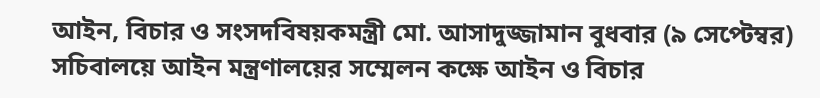আইন, বিচার ও সংসদবিষয়কমন্ত্রী মো. আসাদুজ্জামান বুধবার (৯ সেপ্টেম্বর) সচিবালয়ে আইন মন্ত্রণালয়ের সম্মেলন কক্ষে আইন ও বিচার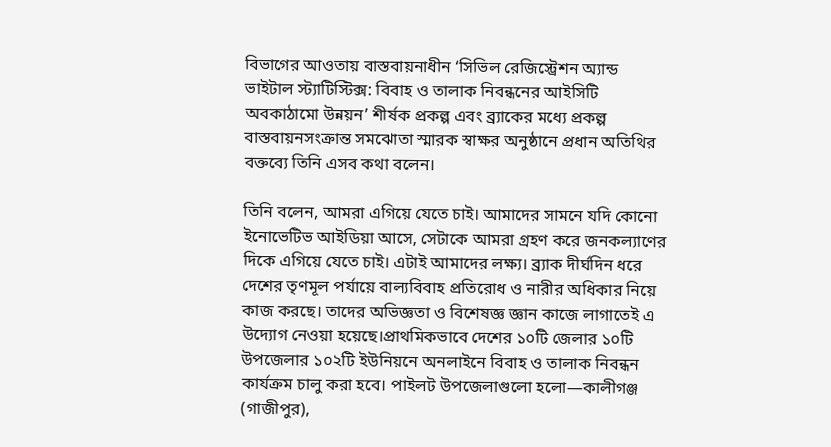বিভাগের আওতায় বাস্তবায়নাধীন ‘সিভিল রেজিস্ট্রেশন অ্যান্ড ভাইটাল স্ট্যাটিস্টিক্স: বিবাহ ও তালাক নিবন্ধনের আইসিটি অবকাঠামো উন্নয়ন’ শীর্ষক প্রকল্প এবং ব্র্যাকের মধ্যে প্রকল্প বাস্তবায়নসংক্রান্ত সমঝোতা স্মারক স্বাক্ষর অনুষ্ঠানে প্রধান অতিথির বক্তব্যে তিনি এসব কথা বলেন।

তিনি বলেন, আমরা এগিয়ে যেতে চাই। আমাদের সামনে যদি কোনো ইনোভেটিভ আইডিয়া আসে, সেটাকে আমরা গ্রহণ করে জনকল্যাণের দিকে এগিয়ে যেতে চাই। এটাই আমাদের লক্ষ্য। ব্র্যাক দীর্ঘদিন ধরে দেশের তৃণমূল পর্যায়ে বাল্যবিবাহ প্রতিরোধ ও নারীর অধিকার নিয়ে কাজ করছে। তাদের অভিজ্ঞতা ও বিশেষজ্ঞ জ্ঞান কাজে লাগাতেই এ উদ্যোগ নেওয়া হয়েছে।প্রাথমিকভাবে দেশের ১০টি জেলার ১০টি উপজেলার ১০২টি ইউনিয়নে অনলাইনে বিবাহ ও তালাক নিবন্ধন কার্যক্রম চালু করা হবে। পাইলট উপজেলাগুলো হলো—কালীগঞ্জ (গাজীপুর),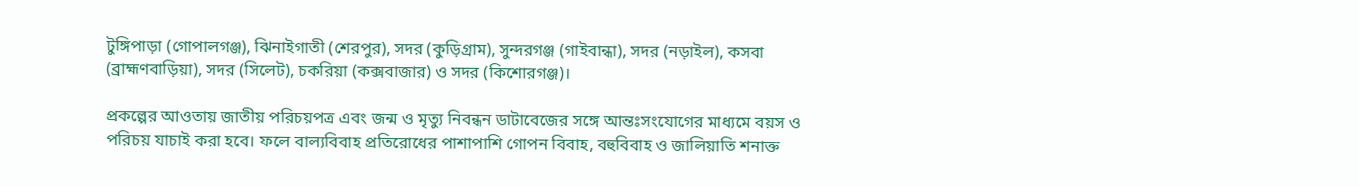টুঙ্গিপাড়া (গোপালগঞ্জ), ঝিনাইগাতী (শেরপুর), সদর (কুড়িগ্রাম), সুন্দরগঞ্জ (গাইবান্ধা), সদর (নড়াইল), কসবা (ব্রাহ্মণবাড়িয়া), সদর (সিলেট), চকরিয়া (কক্সবাজার) ও সদর (কিশোরগঞ্জ)।

প্রকল্পের আওতায় জাতীয় পরিচয়পত্র এবং জন্ম ও মৃত্যু নিবন্ধন ডাটাবেজের সঙ্গে আন্তঃসংযোগের মাধ্যমে বয়স ও পরিচয় যাচাই করা হবে। ফলে বাল্যবিবাহ প্রতিরোধের পাশাপাশি গোপন বিবাহ, বহুবিবাহ ও জালিয়াতি শনাক্ত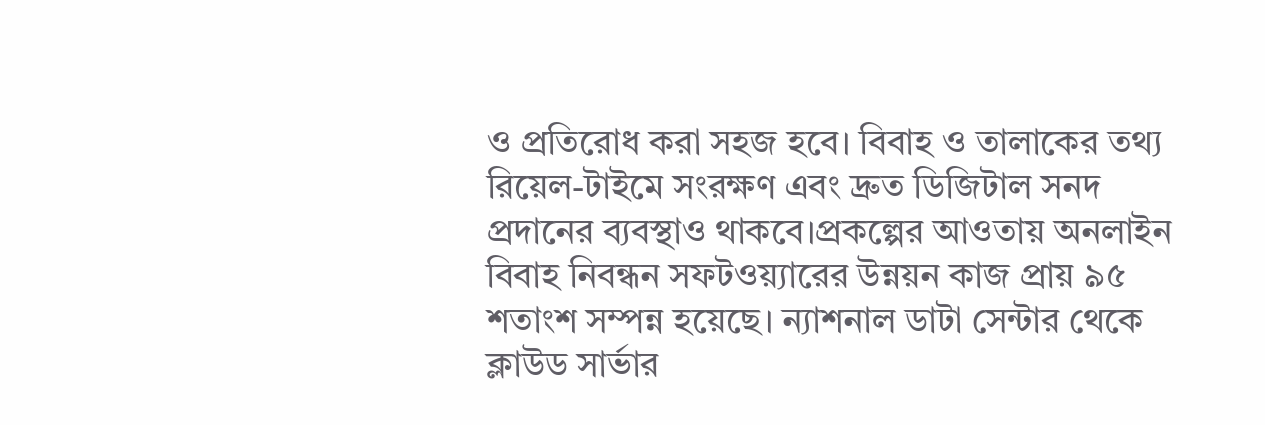ও প্রতিরোধ করা সহজ হবে। বিবাহ ও তালাকের তথ্য রিয়েল-টাইমে সংরক্ষণ এবং দ্রুত ডিজিটাল সনদ প্রদানের ব্যবস্থাও থাকবে।প্রকল্পের আওতায় অনলাইন বিবাহ নিবন্ধন সফটওয়্যারের উন্নয়ন কাজ প্রায় ৯৫ শতাংশ সম্পন্ন হয়েছে। ন্যাশনাল ডাটা সেন্টার থেকে ক্লাউড সার্ভার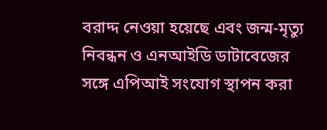বরাদ্দ নেওয়া হয়েছে এবং জন্ম-মৃত্যু নিবন্ধন ও এনআইডি ডাটাবেজের সঙ্গে এপিআই সংযোগ স্থাপন করা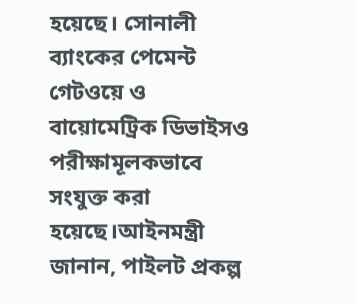হয়েছে। সোনালী ব্যাংকের পেমেন্ট গেটওয়ে ও বায়োমেট্রিক ডিভাইসও পরীক্ষামূলকভাবে সংযুক্ত করা হয়েছে।আইনমন্ত্রী জানান, পাইলট প্রকল্প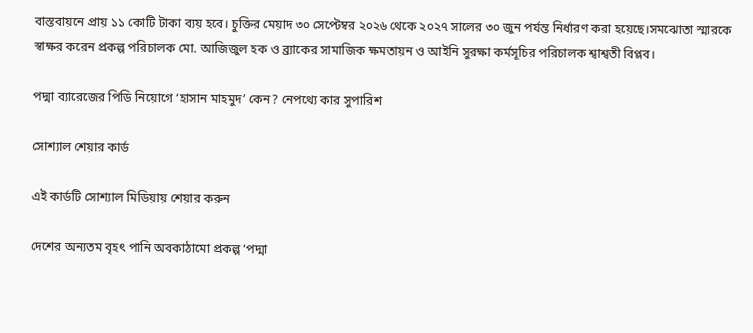বাস্তবায়নে প্রায় ১১ কোটি টাকা ব্যয় হবে। চুক্তির মেয়াদ ৩০ সেপ্টেম্বর ২০২৬ থেকে ২০২৭ সালের ৩০ জুন পর্যন্ত নির্ধারণ করা হয়েছে।সমঝোতা স্মারকে স্বাক্ষর করেন প্রকল্প পরিচালক মো. আজিজুল হক ও ব্র্যাকের সামাজিক ক্ষমতায়ন ও আইনি সুরক্ষা কর্মসূচির পরিচালক শ্বাশ্বতী বিপ্লব।

পদ্মা ব্যারেজের পিডি নিয়োগে ‘হাসান মাহমুদ’ কেন? নেপথ্যে কার সুপারিশ

সোশ্যাল শেয়ার কার্ড

এই কার্ডটি সোশ্যাল মিডিয়ায় শেয়ার করুন

দেশের অন্যতম বৃহৎ পানি অবকাঠামো প্রকল্প ‘পদ্মা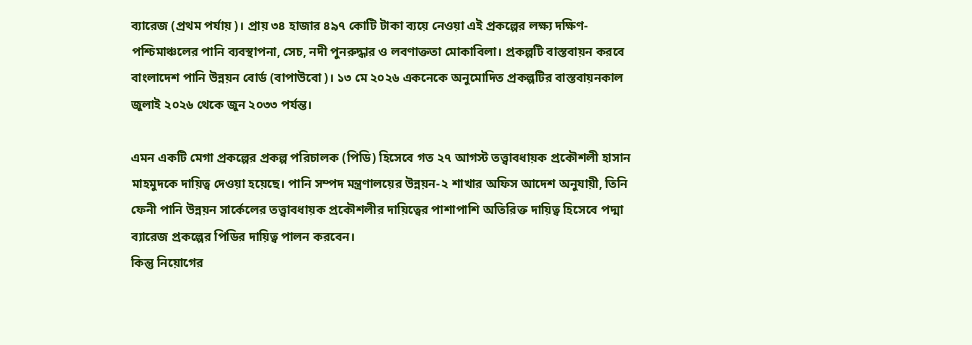ব্যারেজ (প্রথম পর্যায়)। প্রায় ৩৪ হাজার ৪৯৭ কোটি টাকা ব্যয়ে নেওয়া এই প্রকল্পের লক্ষ্য দক্ষিণ-পশ্চিমাঞ্চলের পানি ব্যবস্থাপনা, সেচ, নদী পুনরুদ্ধার ও লবণাক্ততা মোকাবিলা। প্রকল্পটি বাস্তবায়ন করবে বাংলাদেশ পানি উন্নয়ন বোর্ড (বাপাউবো)। ১৩ মে ২০২৬ একনেকে অনুমোদিত প্রকল্পটির বাস্তবায়নকাল জুলাই ২০২৬ থেকে জুন ২০৩৩ পর্যন্ত।

এমন একটি মেগা প্রকল্পের প্রকল্প পরিচালক (পিডি) হিসেবে গত ২৭ আগস্ট তত্ত্বাবধায়ক প্রকৌশলী হাসান মাহমুদকে দায়িত্ব দেওয়া হয়েছে। পানি সম্পদ মন্ত্রণালয়ের উন্নয়ন-২ শাখার অফিস আদেশ অনুযায়ী, তিনি ফেনী পানি উন্নয়ন সার্কেলের তত্ত্বাবধায়ক প্রকৌশলীর দায়িত্বের পাশাপাশি অতিরিক্ত দায়িত্ব হিসেবে পদ্মা ব্যারেজ প্রকল্পের পিডির দায়িত্ব পালন করবেন।
কিন্তু নিয়োগের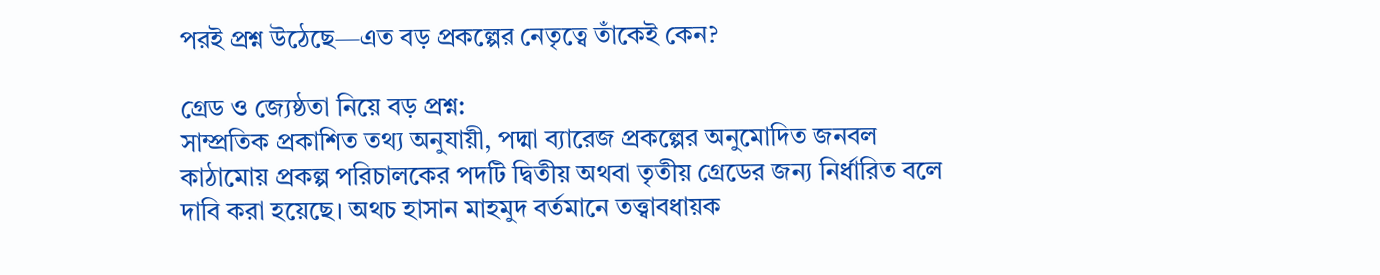পরই প্রশ্ন উঠেছে—এত বড় প্রকল্পের নেতৃত্বে তাঁকেই কেন?

গ্রেড ও জ্যেষ্ঠতা নিয়ে বড় প্রশ্ন:
সাম্প্রতিক প্রকাশিত তথ্য অনুযায়ী, পদ্মা ব্যারেজ প্রকল্পের অনুমোদিত জনবল কাঠামোয় প্রকল্প পরিচালকের পদটি দ্বিতীয় অথবা তৃতীয় গ্রেডের জন্য নির্ধারিত বলে দাবি করা হয়েছে। অথচ হাসান মাহমুদ বর্তমানে তত্ত্বাবধায়ক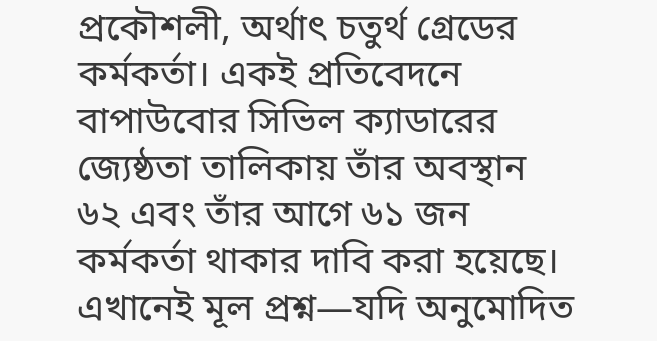প্রকৌশলী, অর্থাৎ চতুর্থ গ্রেডের কর্মকর্তা। একই প্রতিবেদনে বাপাউবোর সিভিল ক্যাডারের জ্যেষ্ঠতা তালিকায় তাঁর অবস্থান ৬২ এবং তাঁর আগে ৬১ জন কর্মকর্তা থাকার দাবি করা হয়েছে।
এখানেই মূল প্রশ্ন—যদি অনুমোদিত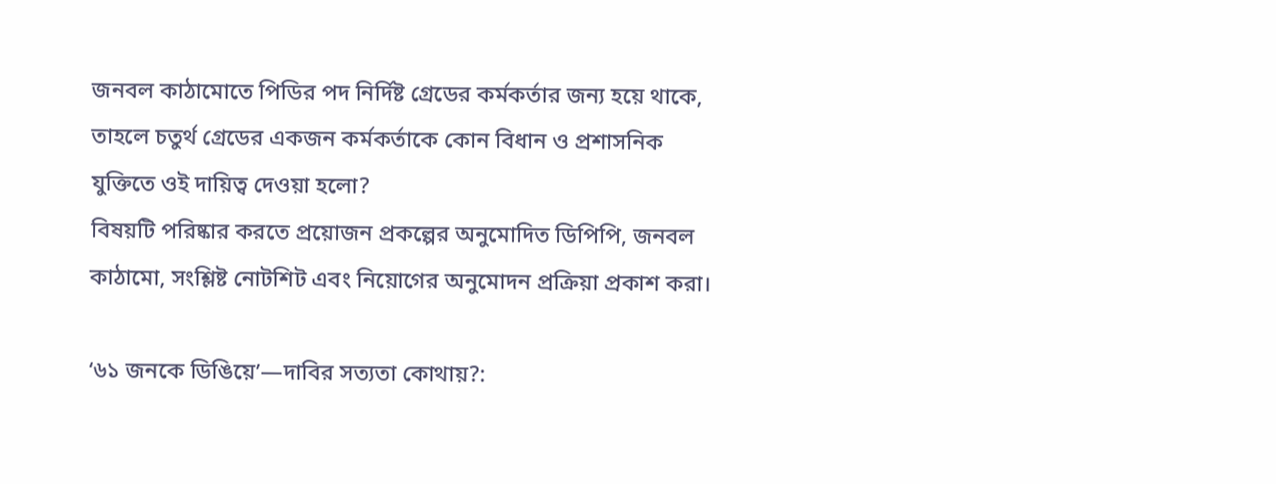জনবল কাঠামোতে পিডির পদ নির্দিষ্ট গ্রেডের কর্মকর্তার জন্য হয়ে থাকে, তাহলে চতুর্থ গ্রেডের একজন কর্মকর্তাকে কোন বিধান ও প্রশাসনিক যুক্তিতে ওই দায়িত্ব দেওয়া হলো?
বিষয়টি পরিষ্কার করতে প্রয়োজন প্রকল্পের অনুমোদিত ডিপিপি, জনবল কাঠামো, সংশ্লিষ্ট নোটশিট এবং নিয়োগের অনুমোদন প্রক্রিয়া প্রকাশ করা।

‘৬১ জনকে ডিঙিয়ে’—দাবির সত্যতা কোথায়?: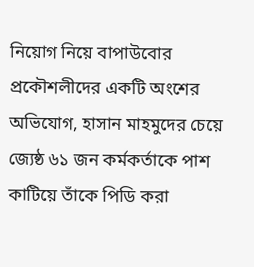নিয়োগ নিয়ে বাপাউবোর প্রকৌশলীদের একটি অংশের অভিযোগ, হাসান মাহমুদের চেয়ে জ্যেষ্ঠ ৬১ জন কর্মকর্তাকে পাশ কাটিয়ে তাঁকে পিডি করা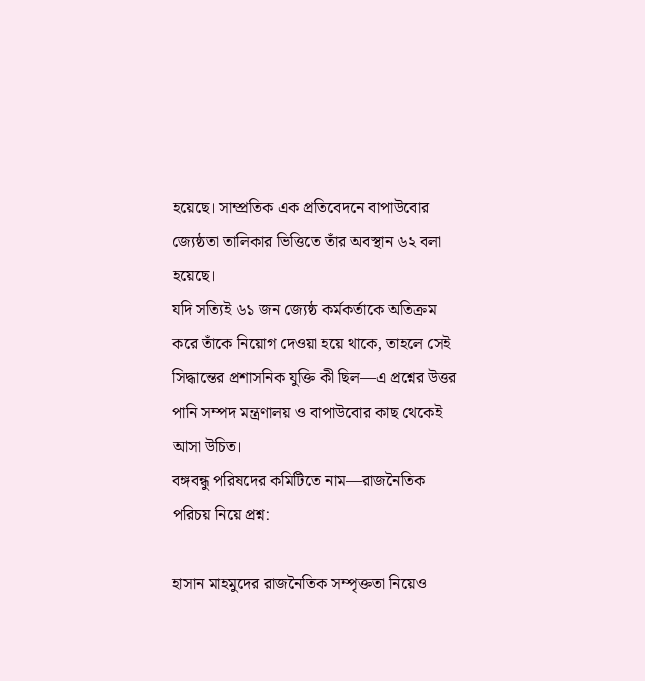হয়েছে। সাম্প্রতিক এক প্রতিবেদনে বাপাউবোর জ্যেষ্ঠতা তালিকার ভিত্তিতে তাঁর অবস্থান ৬২ বলা হয়েছে।
যদি সত্যিই ৬১ জন জ্যেষ্ঠ কর্মকর্তাকে অতিক্রম করে তাঁকে নিয়োগ দেওয়া হয়ে থাকে, তাহলে সেই সিদ্ধান্তের প্রশাসনিক যুক্তি কী ছিল—এ প্রশ্নের উত্তর পানি সম্পদ মন্ত্রণালয় ও বাপাউবোর কাছ থেকেই আসা উচিত।
বঙ্গবন্ধু পরিষদের কমিটিতে নাম—রাজনৈতিক পরিচয় নিয়ে প্রশ্ন:

হাসান মাহমুদের রাজনৈতিক সম্পৃক্ততা নিয়েও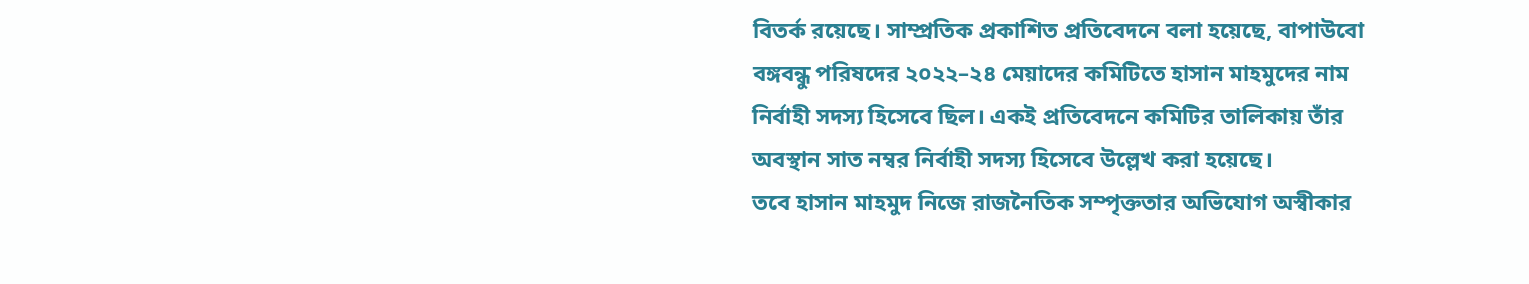বিতর্ক রয়েছে। সাম্প্রতিক প্রকাশিত প্রতিবেদনে বলা হয়েছে, বাপাউবো বঙ্গবন্ধু পরিষদের ২০২২–২৪ মেয়াদের কমিটিতে হাসান মাহমুদের নাম নির্বাহী সদস্য হিসেবে ছিল। একই প্রতিবেদনে কমিটির তালিকায় তাঁর অবস্থান সাত নম্বর নির্বাহী সদস্য হিসেবে উল্লেখ করা হয়েছে।
তবে হাসান মাহমুদ নিজে রাজনৈতিক সম্পৃক্ততার অভিযোগ অস্বীকার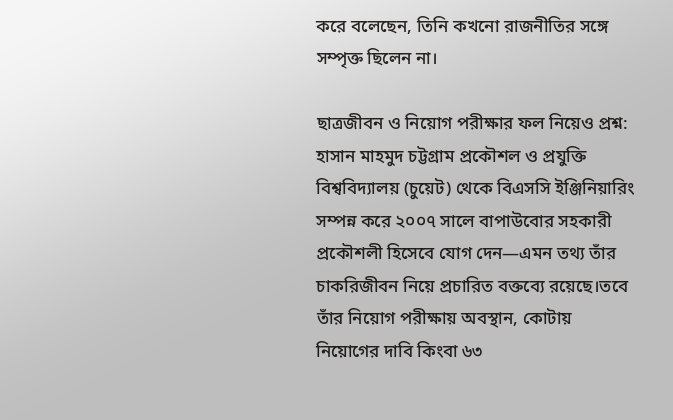করে বলেছেন, তিনি কখনো রাজনীতির সঙ্গে সম্পৃক্ত ছিলেন না।

ছাত্রজীবন ও নিয়োগ পরীক্ষার ফল নিয়েও প্রশ্ন:
হাসান মাহমুদ চট্টগ্রাম প্রকৌশল ও প্রযুক্তি বিশ্ববিদ্যালয় (চুয়েট) থেকে বিএসসি ইঞ্জিনিয়ারিং সম্পন্ন করে ২০০৭ সালে বাপাউবোর সহকারী প্রকৌশলী হিসেবে যোগ দেন—এমন তথ্য তাঁর চাকরিজীবন নিয়ে প্রচারিত বক্তব্যে রয়েছে।তবে তাঁর নিয়োগ পরীক্ষায় অবস্থান, কোটায় নিয়োগের দাবি কিংবা ৬৩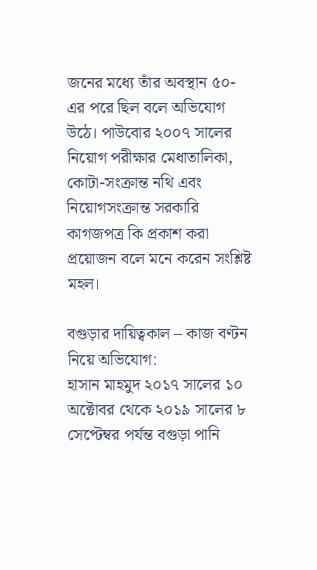জনের মধ্যে তাঁর অবস্থান ৫০-এর পরে ছিল বলে অভিযোগ উঠে। পাউবোর ২০০৭ সালের নিয়োগ পরীক্ষার মেধাতালিকা, কোটা-সংক্রান্ত নথি এবং নিয়োগসংক্রান্ত সরকারি কাগজপত্র কি প্রকাশ করা প্রয়োজন বলে মনে করেন সংশ্লিষ্ট মহল।

বগুড়ার দায়িত্বকাল – কাজ বণ্টন নিয়ে অভিযোগ:
হাসান মাহমুদ ২০১৭ সালের ১০ অক্টোবর থেকে ২০১৯ সালের ৮ সেপ্টেম্বর পর্যন্ত বগুড়া পানি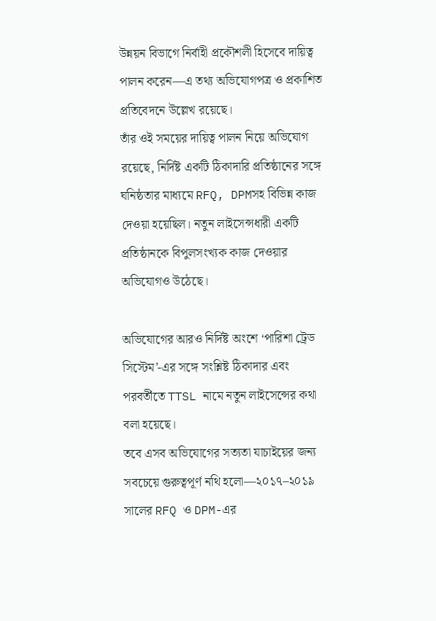উন্নয়ন বিভাগে নির্বাহী প্রকৌশলী হিসেবে দায়িত্ব পালন করেন—এ তথ্য অভিযোগপত্র ও প্রকাশিত প্রতিবেদনে উল্লেখ রয়েছে।
তাঁর ওই সময়ের দায়িত্ব পালন নিয়ে অভিযোগ রয়েছে, নির্দিষ্ট একটি ঠিকাদারি প্রতিষ্ঠানের সঙ্গে ঘনিষ্ঠতার মাধ্যমে RFQ, DPMসহ বিভিন্ন কাজ দেওয়া হয়েছিল। নতুন লাইসেন্সধারী একটি প্রতিষ্ঠানকে বিপুলসংখ্যক কাজ দেওয়ার অভিযোগও উঠেছে।

অভিযোগের আরও নির্দিষ্ট অংশে ‘পারিশা ট্রেড সিস্টেম’-এর সঙ্গে সংশ্লিষ্ট ঠিকাদার এবং পরবর্তীতে TTSL নামে নতুন লাইসেন্সের কথা বলা হয়েছে।
তবে এসব অভিযোগের সত্যতা যাচাইয়ের জন্য সবচেয়ে গুরুত্বপূর্ণ নথি হলো—২০১৭–২০১৯ সালের RFQ ও DPM-এর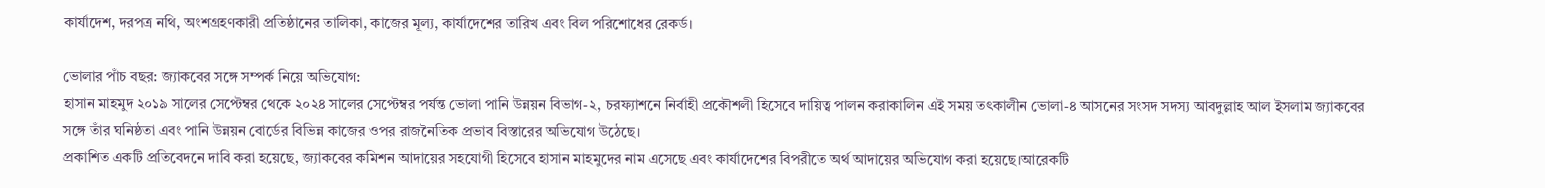কার্যাদেশ, দরপত্র নথি, অংশগ্রহণকারী প্রতিষ্ঠানের তালিকা, কাজের মূল্য, কার্যাদেশের তারিখ এবং বিল পরিশোধের রেকর্ড।

ভোলার পাঁচ বছর: জ্যাকবের সঙ্গে সম্পর্ক নিয়ে অভিযোগ:
হাসান মাহমুদ ২০১৯ সালের সেপ্টেম্বর থেকে ২০২৪ সালের সেপ্টেম্বর পর্যন্ত ভোলা পানি উন্নয়ন বিভাগ-২, চরফ্যাশনে নির্বাহী প্রকৌশলী হিসেবে দায়িত্ব পালন করাকালিন এই সময় তৎকালীন ভোলা-৪ আসনের সংসদ সদস্য আবদুল্লাহ আল ইসলাম জ্যাকবের সঙ্গে তাঁর ঘনিষ্ঠতা এবং পানি উন্নয়ন বোর্ডের বিভিন্ন কাজের ওপর রাজনৈতিক প্রভাব বিস্তারের অভিযোগ উঠেছে।
প্রকাশিত একটি প্রতিবেদনে দাবি করা হয়েছে, জ্যাকবের কমিশন আদায়ের সহযোগী হিসেবে হাসান মাহমুদের নাম এসেছে এবং কার্যাদেশের বিপরীতে অর্থ আদায়ের অভিযোগ করা হয়েছে।আরেকটি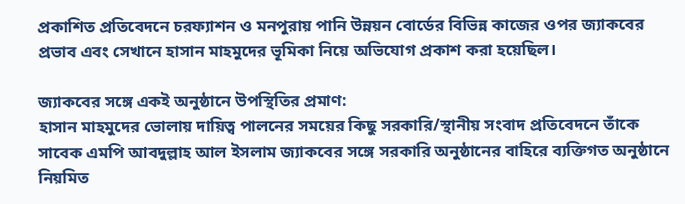প্রকাশিত প্রতিবেদনে চরফ্যাশন ও মনপুরায় পানি উন্নয়ন বোর্ডের বিভিন্ন কাজের ওপর জ্যাকবের প্রভাব এবং সেখানে হাসান মাহমুদের ভূমিকা নিয়ে অভিযোগ প্রকাশ করা হয়েছিল।

জ্যাকবের সঙ্গে একই অনুষ্ঠানে উপস্থিতির প্রমাণ:
হাসান মাহমুদের ভোলায় দায়িত্ব পালনের সময়ের কিছু সরকারি/স্থানীয় সংবাদ প্রতিবেদনে তাঁকে সাবেক এমপি আবদুল্লাহ আল ইসলাম জ্যাকবের সঙ্গে সরকারি অনুষ্ঠানের বাহিরে ব্যক্তিগত অনুষ্ঠানে নিয়মিত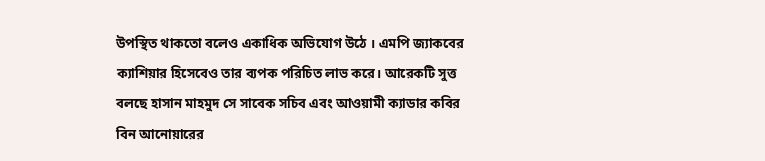উপস্থিত থাকতো বলেও একাধিক অভিযোগ উঠে । এমপি জ্যাকবের ক্যাশিয়ার হিসেবেও তার ব্যপক পরিচিত লাভ করে। আরেকটি সুত্ত বলছে হাসান মাহমুদ সে সাবেক সচিব এবং আওয়ামী ক্যাডার কবির বিন আনোয়ারের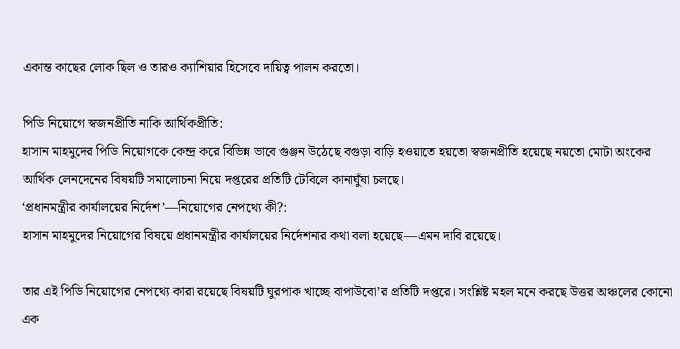একান্ত কাছের লোক ছিল ও তারও ক্যাশিয়ার হিসেবে দায়িত্ব পালন করতো।

পিডি নিয়োগে স্বজনপ্রীতি নাকি আর্থিকপ্রীতি:
হাসান মাহমুদের পিডি নিয়োগকে কেন্দ্র করে বিভিন্ন ভাবে গুঞ্জন উঠেছে বগুড়া বাড়ি হওয়াতে হয়তো স্বজনপ্রীতি হয়েছে নয়তো মোটা অংকের আর্থিক লেনদেনের বিষয়টি সমালোচনা নিয়ে দপ্তরের প্রতিটি টেবিলে কানাঘুঁষা চলছে।
‘প্রধানমন্ত্রীর কার্যালয়ের নির্দেশ’—নিয়োগের নেপথ্যে কী?:
হাসান মাহমুদের নিয়োগের বিষয়ে প্রধানমন্ত্রীর কার্যালয়ের নির্দেশনার কথা বলা হয়েছে—এমন দাবি রয়েছে।

তার এই পিডি নিয়োগের নেপথ্যে কারা রয়েছে বিষয়টি ঘুরপাক খাচ্ছে বাপাউবো’র প্রতিটি দপ্তরে। সংশ্লিষ্ট মহল মনে করছে উত্তর অঞ্চলের কোনো এক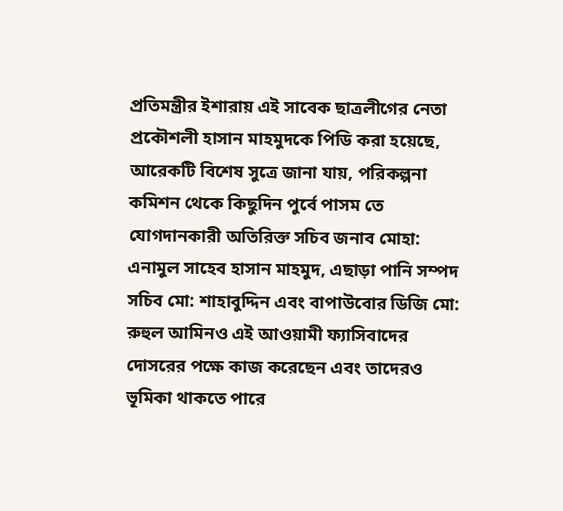প্রতিমন্ত্রীর ইশারায় এই সাবেক ছাত্রলীগের নেতা প্রকৌশলী হাসান মাহমুদকে পিডি করা হয়েছে, আরেকটি বিশেষ সুত্রে জানা যায়, পরিকল্পনা কমিশন থেকে কিছুদিন পুর্বে পাসম তে যোগদানকারী অতিরিক্ত সচিব জনাব মোহা: এনামুল সাহেব হাসান মাহমুদ, এছাড়া পানি সম্পদ সচিব মো: শাহাবুদ্দিন এবং বাপাউবোর ডিজি মো: রুহুল আমিনও এই আওয়ামী ফ্যাসিবাদের দোসরের পক্ষে কাজ করেছেন এবং তাদেরও ভূমিকা থাকতে পারে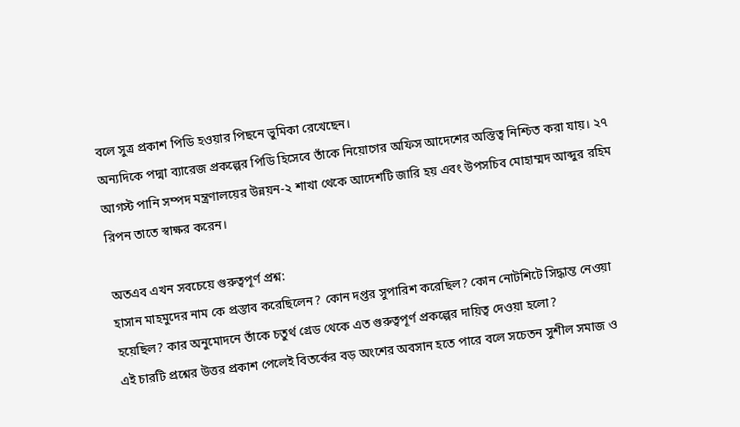বলে সুত্র প্রকাশ পিডি হওয়ার পিছনে ভুমিকা রেখেছেন।
অন্যদিকে পদ্মা ব্যারেজ প্রকল্পের পিডি হিসেবে তাঁকে নিয়োগের অফিস আদেশের অস্তিত্ব নিশ্চিত করা যায়। ২৭ আগস্ট পানি সম্পদ মন্ত্রণালয়ের উন্নয়ন-২ শাখা থেকে আদেশটি জারি হয় এবং উপসচিব মোহাম্মদ আব্দুর রহিম রিপন তাতে স্বাক্ষর করেন।

অতএব এখন সবচেয়ে গুরুত্বপূর্ণ প্রশ্ন:
হাসান মাহমুদের নাম কে প্রস্তাব করেছিলেন? কোন দপ্তর সুপারিশ করেছিল? কোন নোটশিটে সিদ্ধান্ত নেওয়া হয়েছিল? কার অনুমোদনে তাঁকে চতুর্থ গ্রেড থেকে এত গুরুত্বপূর্ণ প্রকল্পের দায়িত্ব দেওয়া হলো?
এই চারটি প্রশ্নের উত্তর প্রকাশ পেলেই বিতর্কের বড় অংশের অবসান হতে পারে বলে সচেতন সুশীল সমাজ ও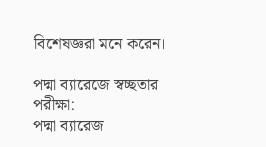বিশেষজ্ঞরা মনে করেন।

পদ্মা ব্যারেজে স্বচ্ছতার পরীক্ষা:
পদ্মা ব্যারেজ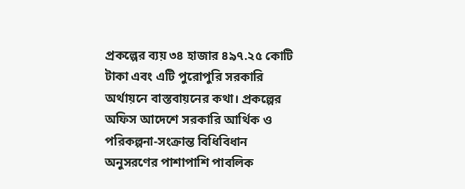প্রকল্পের ব্যয় ৩৪ হাজার ৪৯৭.২৫ কোটি টাকা এবং এটি পুরোপুরি সরকারি অর্থায়নে বাস্তবায়নের কথা। প্রকল্পের অফিস আদেশে সরকারি আর্থিক ও পরিকল্পনা-সংক্রান্ত বিধিবিধান অনুসরণের পাশাপাশি পাবলিক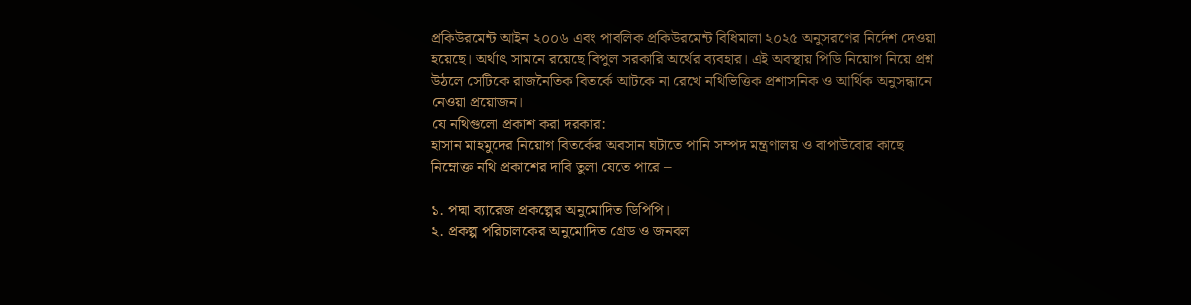প্রকিউরমেন্ট আইন ২০০৬ এবং পাবলিক প্রকিউরমেন্ট বিধিমালা ২০২৫ অনুসরণের নির্দেশ দেওয়া হয়েছে। অর্থাৎ সামনে রয়েছে বিপুল সরকারি অর্থের ব্যবহার। এই অবস্থায় পিডি নিয়োগ নিয়ে প্রশ্ন উঠলে সেটিকে রাজনৈতিক বিতর্কে আটকে না রেখে নথিভিত্তিক প্রশাসনিক ও আর্থিক অনুসন্ধানে নেওয়া প্রয়োজন।
যে নথিগুলো প্রকাশ করা দরকার:
হাসান মাহমুদের নিয়োগ বিতর্কের অবসান ঘটাতে পানি সম্পদ মন্ত্রণালয় ও বাপাউবোর কাছে নিম্নোক্ত নথি প্রকাশের দাবি তুলা যেতে পারে –

১. পদ্মা ব্যারেজ প্রকল্পের অনুমোদিত ডিপিপি।
২. প্রকল্প পরিচালকের অনুমোদিত গ্রেড ও জনবল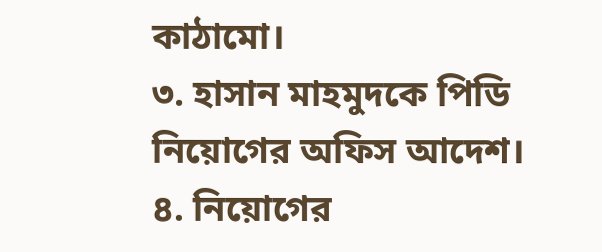কাঠামো।
৩. হাসান মাহমুদকে পিডি নিয়োগের অফিস আদেশ।
৪. নিয়োগের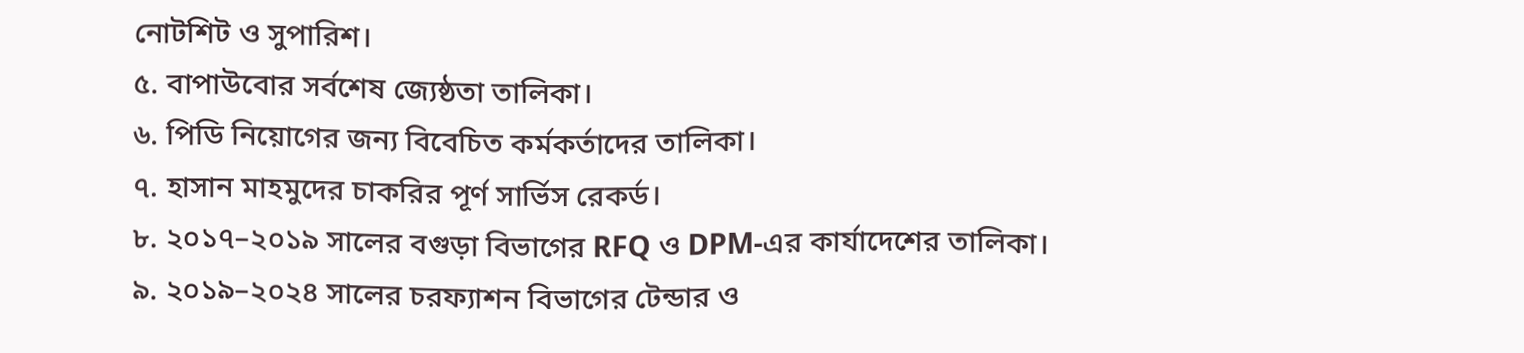নোটশিট ও সুপারিশ।
৫. বাপাউবোর সর্বশেষ জ্যেষ্ঠতা তালিকা।
৬. পিডি নিয়োগের জন্য বিবেচিত কর্মকর্তাদের তালিকা।
৭. হাসান মাহমুদের চাকরির পূর্ণ সার্ভিস রেকর্ড।
৮. ২০১৭–২০১৯ সালের বগুড়া বিভাগের RFQ ও DPM-এর কার্যাদেশের তালিকা।
৯. ২০১৯–২০২৪ সালের চরফ্যাশন বিভাগের টেন্ডার ও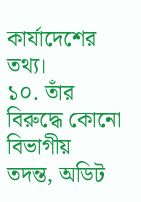কার্যাদেশের তথ্য।
১০. তাঁর বিরুদ্ধে কোনো বিভাগীয় তদন্ত, অডিট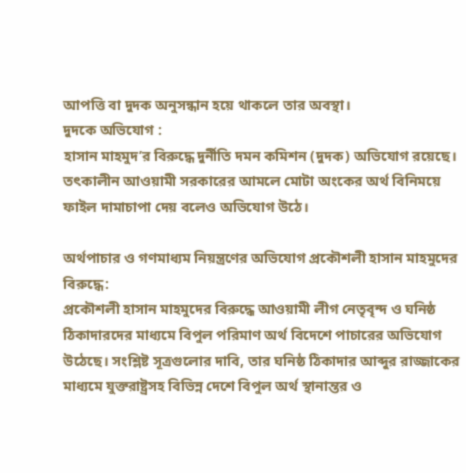আপত্তি বা দুদক অনুসন্ধান হয়ে থাকলে তার অবস্থা।
দুদকে অভিযোগ :
হাসান মাহমুদ’র বিরুদ্ধে দুর্নীতি দমন কমিশন (দুদক) অভিযোগ রয়েছে। তৎকালীন আওয়ামী সরকারের আমলে মোটা অংকের অর্থ বিনিময়ে ফাইল দামাচাপা দেয় বলেও অভিযোগ উঠে।

অর্থপাচার ও গণমাধ্যম নিয়ন্ত্রণের অভিযোগ প্রকৌশলী হাসান মাহমুদের বিরুদ্ধে:
প্রকৌশলী হাসান মাহমুদের বিরুদ্ধে আওয়ামী লীগ নেতৃবৃন্দ ও ঘনিষ্ঠ ঠিকাদারদের মাধ্যমে বিপুল পরিমাণ অর্থ বিদেশে পাচারের অভিযোগ উঠেছে। সংশ্লিষ্ট সূত্রগুলোর দাবি, তার ঘনিষ্ঠ ঠিকাদার আব্দুর রাজ্জাকের মাধ্যমে যুক্তরাষ্ট্রসহ বিভিন্ন দেশে বিপুল অর্থ স্থানান্তর ও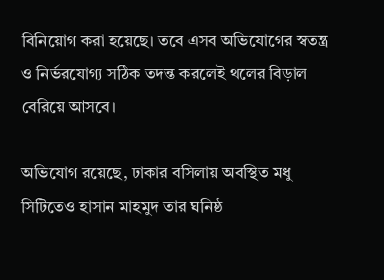বিনিয়োগ করা হয়েছে। তবে এসব অভিযোগের স্বতন্ত্র ও নির্ভরযোগ্য সঠিক তদন্ত করলেই থলের বিড়াল বেরিয়ে আসবে।

অভিযোগ রয়েছে, ঢাকার বসিলায় অবস্থিত মধু সিটিতেও হাসান মাহমুদ তার ঘনিষ্ঠ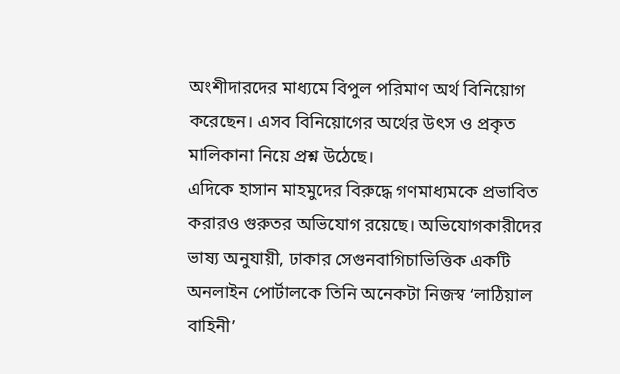অংশীদারদের মাধ্যমে বিপুল পরিমাণ অর্থ বিনিয়োগ করেছেন। এসব বিনিয়োগের অর্থের উৎস ও প্রকৃত মালিকানা নিয়ে প্রশ্ন উঠেছে।
এদিকে হাসান মাহমুদের বিরুদ্ধে গণমাধ্যমকে প্রভাবিত করারও গুরুতর অভিযোগ রয়েছে। অভিযোগকারীদের ভাষ্য অনুযায়ী, ঢাকার সেগুনবাগিচাভিত্তিক একটি অনলাইন পোর্টালকে তিনি অনেকটা নিজস্ব ‘লাঠিয়াল বাহিনী’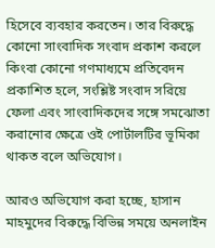হিসেবে ব্যবহার করতেন। তার বিরুদ্ধে কোনো সাংবাদিক সংবাদ প্রকাশ করলে কিংবা কোনো গণমাধ্যমে প্রতিবেদন প্রকাশিত হলে, সংশ্লিষ্ট সংবাদ সরিয়ে ফেলা এবং সাংবাদিকদের সঙ্গে সমঝোতা করানোর ক্ষেত্রে ওই পোর্টালটির ভূমিকা থাকত বলে অভিযোগ।

আরও অভিযোগ করা হচ্ছে, হাসান মাহমুদের বিরুদ্ধে বিভিন্ন সময়ে অনলাইন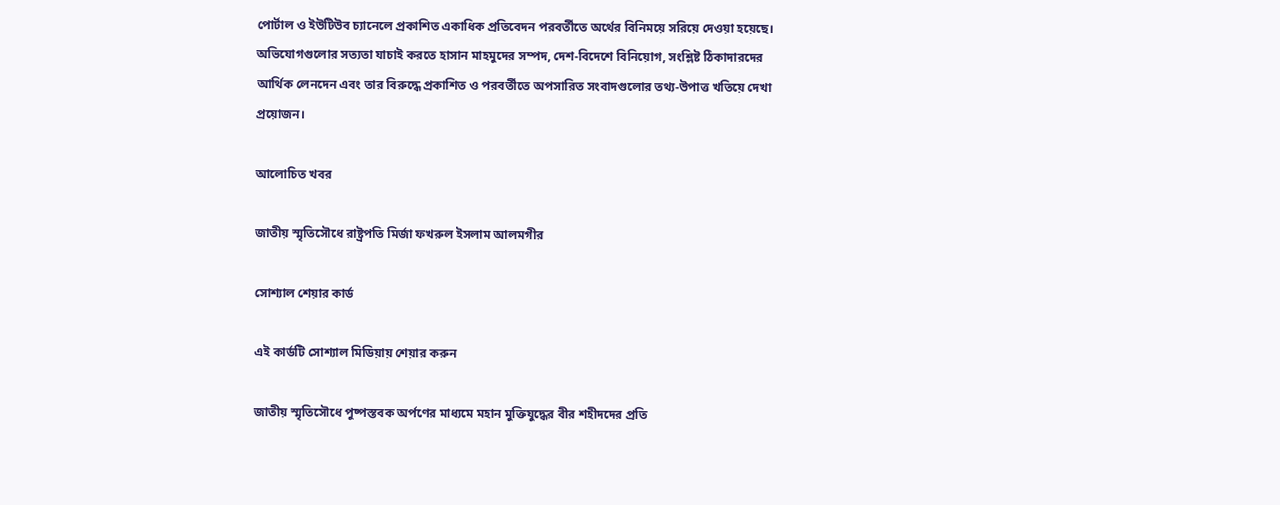পোর্টাল ও ইউটিউব চ্যানেলে প্রকাশিত একাধিক প্রতিবেদন পরবর্তীতে অর্থের বিনিময়ে সরিয়ে দেওয়া হয়েছে। অভিযোগগুলোর সত্যতা যাচাই করতে হাসান মাহমুদের সম্পদ, দেশ-বিদেশে বিনিয়োগ, সংশ্লিষ্ট ঠিকাদারদের আর্থিক লেনদেন এবং তার বিরুদ্ধে প্রকাশিত ও পরবর্তীতে অপসারিত সংবাদগুলোর তথ্য-উপাত্ত খতিয়ে দেখা প্রয়োজন।

আলোচিত খবর

জাতীয় স্মৃতিসৌধে রাষ্ট্রপতি মির্জা ফখরুল ইসলাম আলমগীর

সোশ্যাল শেয়ার কার্ড

এই কার্ডটি সোশ্যাল মিডিয়ায় শেয়ার করুন

জাতীয় স্মৃতিসৌধে পুষ্পস্তবক অর্পণের মাধ্যমে মহান মুক্তিযুদ্ধের বীর শহীদদের প্রতি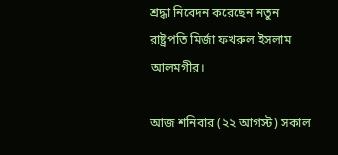শ্রদ্ধা নিবেদন করেছেন নতুন রাষ্ট্রপতি মির্জা ফখরুল ইসলাম আলমগীর।

আজ শনিবার (২২ আগস্ট) সকাল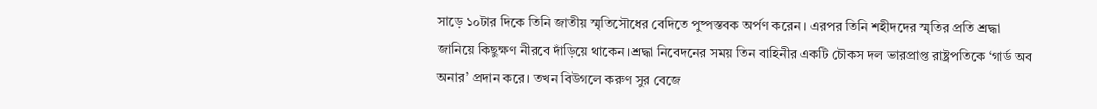সাড়ে ১০টার দিকে তিনি জাতীয় স্মৃতিসৌধের বেদিতে পুষ্পস্তবক অর্পণ করেন। এরপর তিনি শহীদদের স্মৃতির প্রতি শ্রদ্ধা জানিয়ে কিছুক্ষণ নীরবে দাঁড়িয়ে থাকেন।শ্রদ্ধা নিবেদনের সময় তিন বাহিনীর একটি চৌকস দল ভারপ্রাপ্ত রাষ্ট্রপতিকে ‘গার্ড অব অনার’ প্রদান করে। তখন বিউগলে করুণ সুর বেজে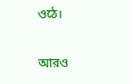ওঠে।

আরও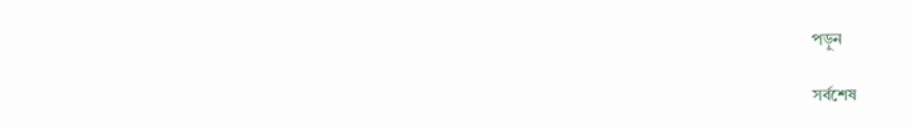পড়ুন

সর্বশেষ